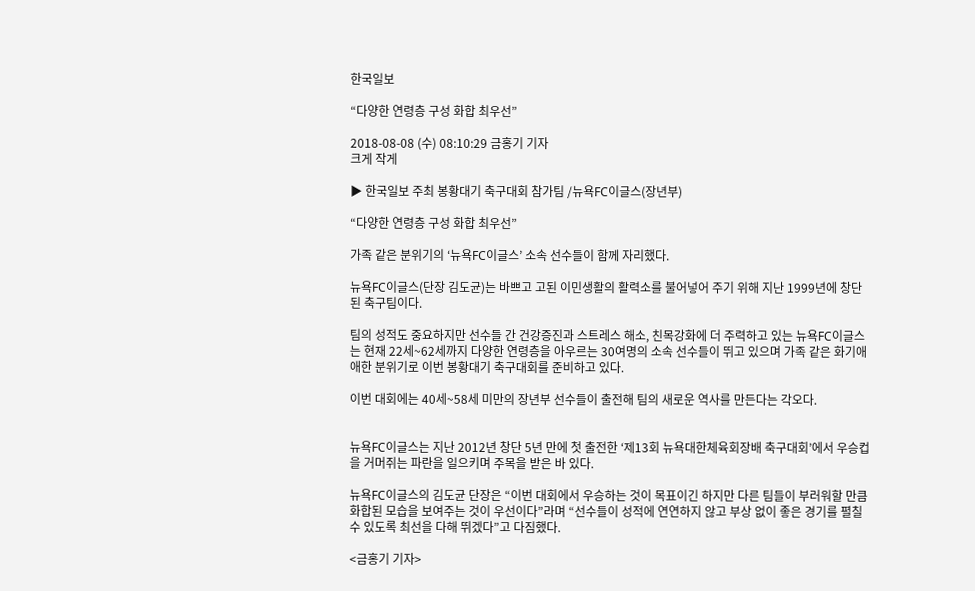한국일보

“다양한 연령층 구성 화합 최우선”

2018-08-08 (수) 08:10:29 금홍기 기자
크게 작게

▶ 한국일보 주최 봉황대기 축구대회 참가팀 /뉴욕FC이글스(장년부)

“다양한 연령층 구성 화합 최우선”

가족 같은 분위기의 ‘뉴욕FC이글스’ 소속 선수들이 함께 자리했다.

뉴욕FC이글스(단장 김도균)는 바쁘고 고된 이민생활의 활력소를 불어넣어 주기 위해 지난 1999년에 창단된 축구팀이다.

팀의 성적도 중요하지만 선수들 간 건강증진과 스트레스 해소, 친목강화에 더 주력하고 있는 뉴욕FC이글스는 현재 22세~62세까지 다양한 연령층을 아우르는 30여명의 소속 선수들이 뛰고 있으며 가족 같은 화기애애한 분위기로 이번 봉황대기 축구대회를 준비하고 있다.

이번 대회에는 40세~58세 미만의 장년부 선수들이 출전해 팀의 새로운 역사를 만든다는 각오다.


뉴욕FC이글스는 지난 2012년 창단 5년 만에 첫 출전한 ‘제13회 뉴욕대한체육회장배 축구대회’에서 우승컵을 거머쥐는 파란을 일으키며 주목을 받은 바 있다.

뉴욕FC이글스의 김도균 단장은 “이번 대회에서 우승하는 것이 목표이긴 하지만 다른 팀들이 부러워할 만큼 화합된 모습을 보여주는 것이 우선이다”라며 “선수들이 성적에 연연하지 않고 부상 없이 좋은 경기를 펼칠 수 있도록 최선을 다해 뛰겠다”고 다짐했다.

<금홍기 기자>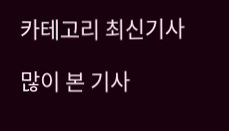카테고리 최신기사

많이 본 기사